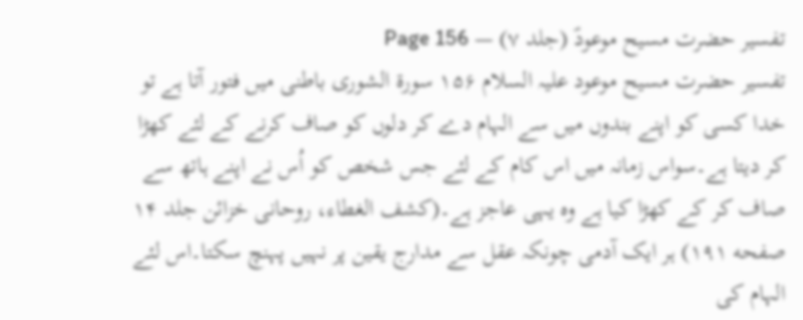تفسیر حضرت مسیح موعودؑ (جلد ۷) — Page 156
تفسیر حضرت مسیح موعود علیہ السلام ۱۵۶ سورة الشورى باطنی میں فتور آتا ہے تو خدا کسی کو اپنے بندوں میں سے الہام دے کر دلوں کو صاف کرنے کے لئے کھڑا کر دیتا ہے۔سواس زمانہ میں اس کام کے لئے جس شخص کو اُس نے اپنے ہاتھ سے صاف کر کے کھڑا کیا ہے وہ یہی عاجز ہے۔(کشف الغطاء، روحانی خزائن جلد ۱۴ صفحه ۱۹۱) ہر ایک آدمی چونکہ عقل سے مدارج یقین پر نہیں پہنچ سکتا۔اس لئے الہام کی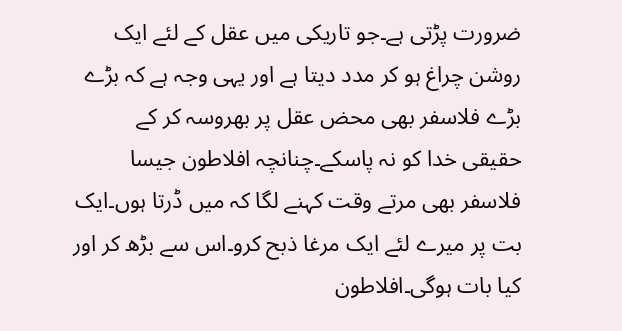ضرورت پڑتی ہے۔جو تاریکی میں عقل کے لئے ایک روشن چراغ ہو کر مدد دیتا ہے اور یہی وجہ ہے کہ بڑے بڑے فلاسفر بھی محض عقل پر بھروسہ کر کے حقیقی خدا کو نہ پاسکے۔چنانچہ افلاطون جیسا فلاسفر بھی مرتے وقت کہنے لگا کہ میں ڈرتا ہوں۔ایک بت پر میرے لئے ایک مرغا ذبح کرو۔اس سے بڑھ کر اور کیا بات ہوگی۔افلاطون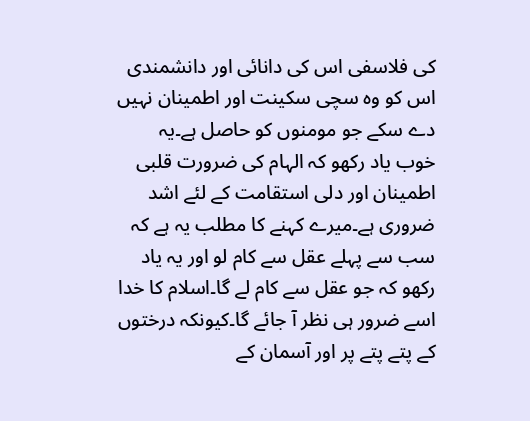کی فلاسفی اس کی دانائی اور دانشمندی اس کو وہ سچی سکینت اور اطمینان نہیں دے سکے جو مومنوں کو حاصل ہے۔یہ خوب یاد رکھو کہ الہام کی ضرورت قلبی اطمینان اور دلی استقامت کے لئے اشد ضروری ہے۔میرے کہنے کا مطلب یہ ہے کہ سب سے پہلے عقل سے کام لو اور یہ یاد رکھو کہ جو عقل سے کام لے گا۔اسلام کا خدا اسے ضرور ہی نظر آ جائے گا۔کیونکہ درختوں کے پتے پتے پر اور آسمان کے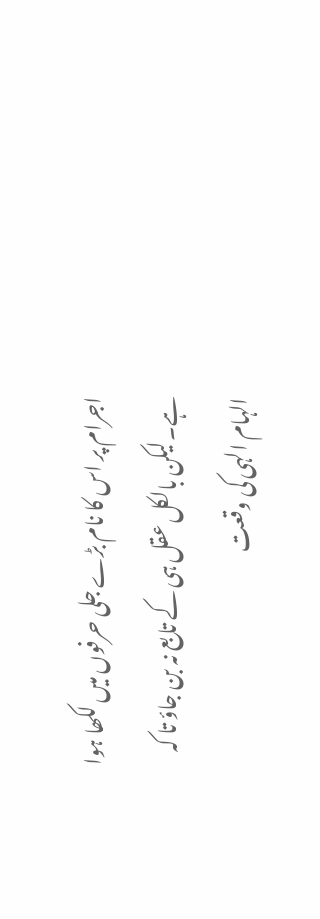اجرام پر اس کا نام بڑے جلی حرفوں میں لکھا ہوا ہے۔لیکن بالکل عقل ہی کے تابع نہ بن جاؤ تا کہ الہام الہی کی وقعت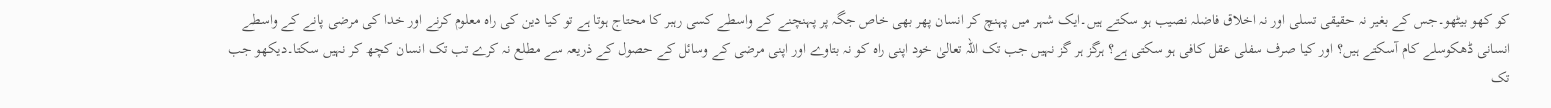کو کھو بیٹھو۔جس کے بغیر نہ حقیقی تسلی اور نہ اخلاق فاضلہ نصیب ہو سکتے ہیں۔ایک شہر میں پہنچ کر انسان پھر بھی خاص جگہ پر پہنچنے کے واسطے کسی رہبر کا محتاج ہوتا ہے تو کیا دین کی راہ معلوم کرنے اور خدا کی مرضی پانے کے واسطے انسانی ڈھکوسلے کام آسکتے ہیں؟ اور کیا صرف سفلی عقل کافی ہو سکتی ہے؟ ہرگز ہر گز نہیں جب تک اللہ تعالیٰ خود اپنی راہ کو نہ بتاوے اور اپنی مرضی کے وسائل کے حصول کے ذریعہ سے مطلع نہ کرے تب تک انسان کچھ کر نہیں سکتا۔دیکھو جب تک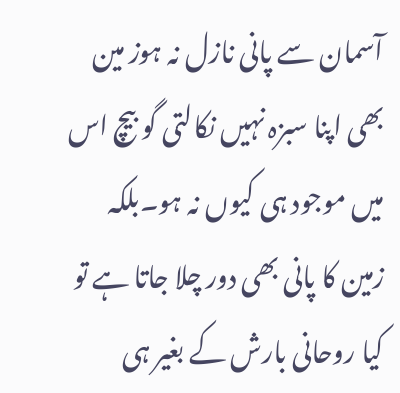آسمان سے پانی نازل نہ ہوز مین بھی اپنا سبزہ نہیں نکالتی گو بیچ اس میں موجود ہی کیوں نہ ہو۔بلکہ زمین کا پانی بھی دور چلا جاتا ہے تو کیا روحانی بارش کے بغیر ہی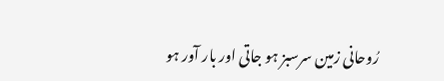رُوحانی زمین سرسبز ہو جاتی اور بار آور ہو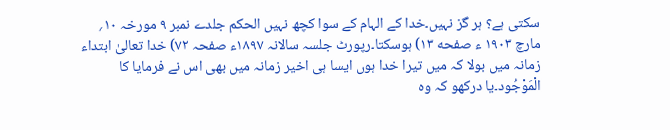سکتی ہے؟ ہر گز نہیں۔خدا کے الہام کے سوا کچھ نہیں الحکم جلدے نمبر ۹ مورخہ ۱۰؍ مارچ ۱۹۰۳ ء صفحه ۱۳) ہوسکتا۔رپورٹ جلسہ سالانہ ۱۸۹۷ء صفحہ ۷۲) خدا تعالیٰ ابتداء زمانہ میں بولا کہ میں تیرا خدا ہوں ایسا ہی اخیر زمانہ میں بھی اس نے فرمایا کا الْمَوْجُود۔یا درکھو کہ وہ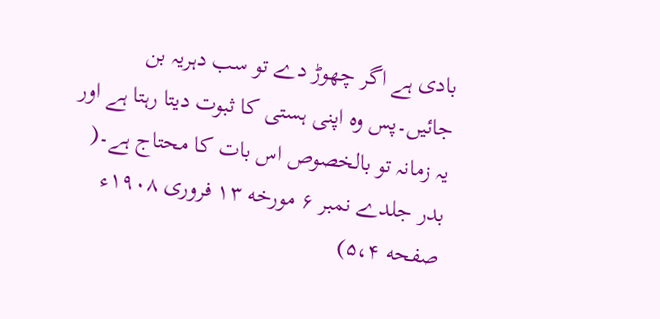بادی ہے اگر چھوڑ دے تو سب دہریہ بن جائیں۔پس وہ اپنی ہستی کا ثبوت دیتا رہتا ہے اور یہ زمانہ تو بالخصوص اس بات کا محتاج ہے۔( بدر جلدے نمبر ۶ مورخه ۱۳ فروری ۱۹۰۸ء صفحه ۵،۴)